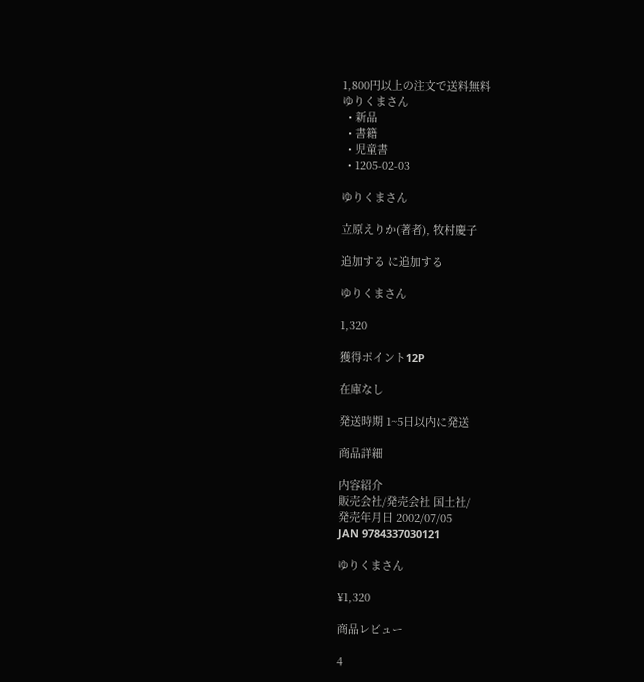1,800円以上の注文で送料無料
ゆりくまさん
  • 新品
  • 書籍
  • 児童書
  • 1205-02-03

ゆりくまさん

立原えりか(著者), 牧村慶子

追加する に追加する

ゆりくまさん

1,320

獲得ポイント12P

在庫なし

発送時期 1~5日以内に発送

商品詳細

内容紹介
販売会社/発売会社 国土社/
発売年月日 2002/07/05
JAN 9784337030121

ゆりくまさん

¥1,320

商品レビュー

4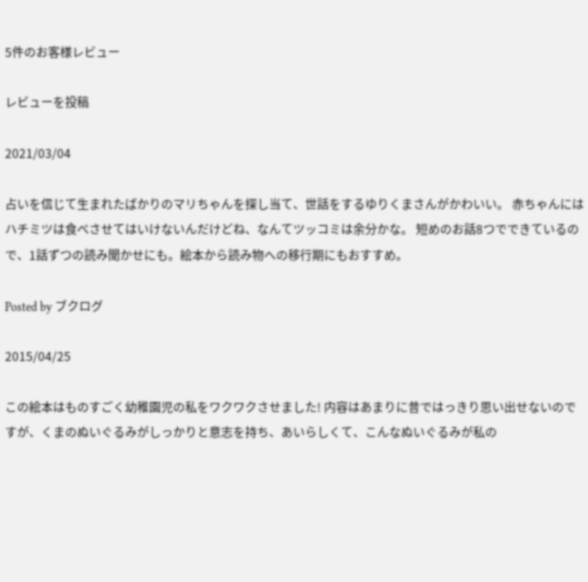5件のお客様レビュー

レビューを投稿

2021/03/04

占いを信じて生まれたばかりのマリちゃんを探し当て、世話をするゆりくまさんがかわいい。 赤ちゃんにはハチミツは食べさせてはいけないんだけどね、なんてツッコミは余分かな。 短めのお話8つでできているので、1話ずつの読み聞かせにも。絵本から読み物への移行期にもおすすめ。

Posted by ブクログ

2015/04/25

この絵本はものすごく幼稚園児の私をワクワクさせました! 内容はあまりに昔ではっきり思い出せないのですが、くまのぬいぐるみがしっかりと意志を持ち、あいらしくて、こんなぬいぐるみが私の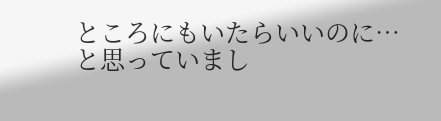ところにもいたらいいのに…と思っていまし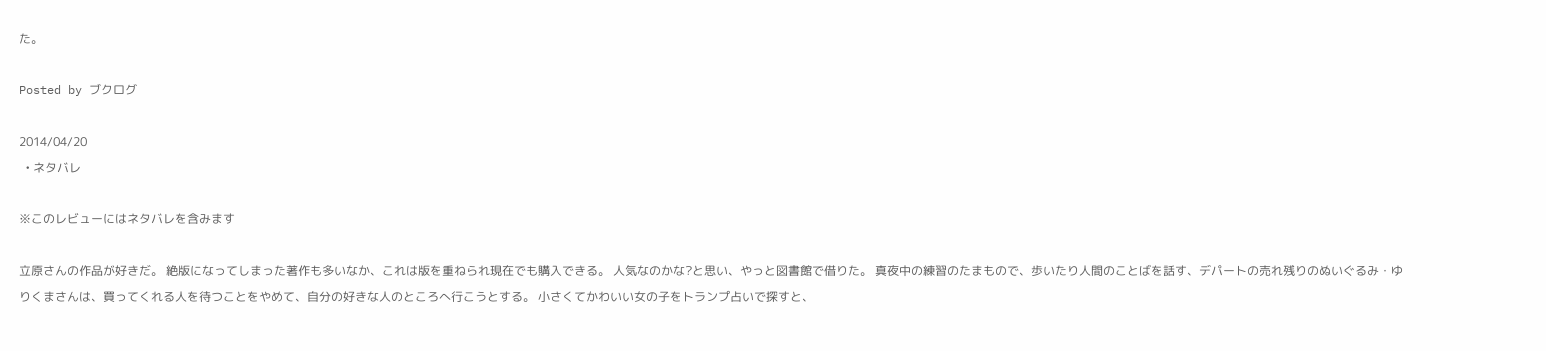た。

Posted by ブクログ

2014/04/20
  • ネタバレ

※このレビューにはネタバレを含みます

立原さんの作品が好きだ。 絶版になってしまった著作も多いなか、これは版を重ねられ現在でも購入できる。 人気なのかな?と思い、やっと図書館で借りた。 真夜中の練習のたまもので、歩いたり人間のことばを話す、デパートの売れ残りのぬいぐるみ・ゆりくまさんは、買ってくれる人を待つことをやめて、自分の好きな人のところへ行こうとする。 小さくてかわいい女の子をトランプ占いで探すと、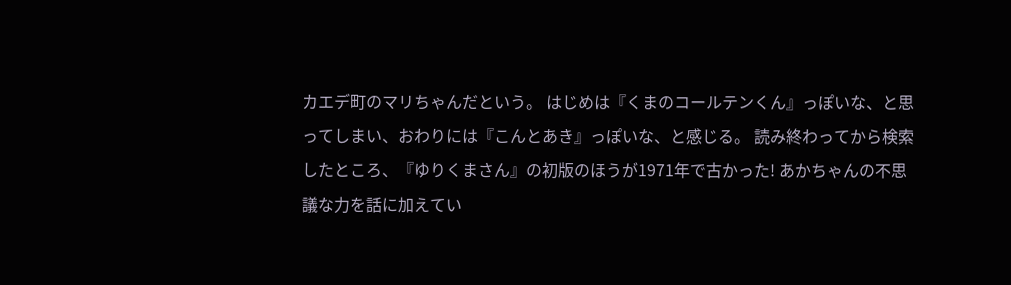カエデ町のマリちゃんだという。 はじめは『くまのコールテンくん』っぽいな、と思ってしまい、おわりには『こんとあき』っぽいな、と感じる。 読み終わってから検索したところ、『ゆりくまさん』の初版のほうが1971年で古かった! あかちゃんの不思議な力を話に加えてい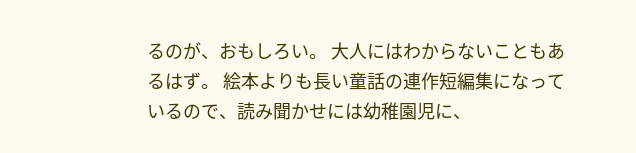るのが、おもしろい。 大人にはわからないこともあるはず。 絵本よりも長い童話の連作短編集になっているので、読み聞かせには幼稚園児に、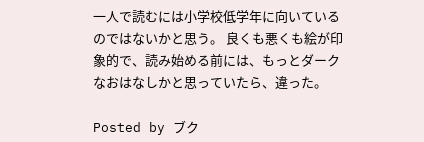一人で読むには小学校低学年に向いているのではないかと思う。 良くも悪くも絵が印象的で、読み始める前には、もっとダークなおはなしかと思っていたら、違った。

Posted by ブク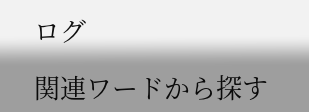ログ

関連ワードから探す